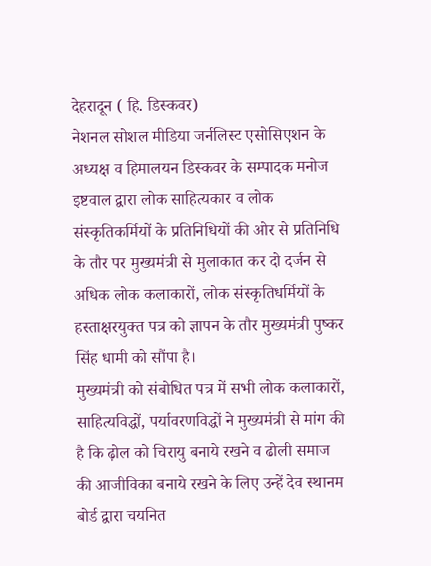देहरादून ( हि. डिस्कवर)
नेशनल सोशल मीडिया जर्नलिस्ट एसोसिएशन के अध्यक्ष व हिमालयन डिस्कवर के सम्पादक मनोज इष्टवाल द्वारा लोक साहित्यकार व लोक संस्कृतिकर्मियों के प्रतिनिधियों की ओर से प्रतिनिधि के तौर पर मुख्यमंत्री से मुलाकात कर दो दर्जन से अधिक लोक कलाकारों, लोक संस्कृतिधर्मियों के हस्ताक्षरयुक्त पत्र को ज्ञापन के तौर मुख्यमंत्री पुष्कर सिंह धामी को सौंपा है।
मुख्यमंत्री को संबोधित पत्र में सभी लोक कलाकारों, साहित्यविद्धों, पर्यावरणविद्धों ने मुख्यमंत्री से मांग की है कि ढ़ोल को चिरायु बनाये रखने व ढोली समाज की आजीविका बनाये रखने के लिए उन्हें देव स्थानम बोर्ड द्वारा चयनित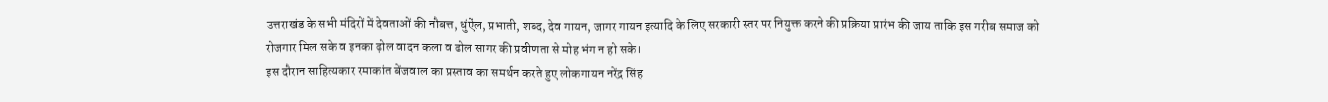उत्तराखंड के सभी मंदिरों में देवताओं की नौबत्त, धुंऐंल, प्रभाती, शब्द, देव गायन, जागर गायन इत्यादि के लिए सरकारी स्तर पर नियुक्त करने की प्रक्रिया प्रारंभ की जाय ताकि इस गरीब समाज को रोजगार मिल सके व इनका ढ़ोल वादन कला व ढोल सागर की प्रवीणता से मोह भंग न हो सके।
इस दौरान साहित्यकार रमाकांत बेंजवाल का प्रस्ताव का समर्थन करते हुए लोकगायन नरेंद्र सिंह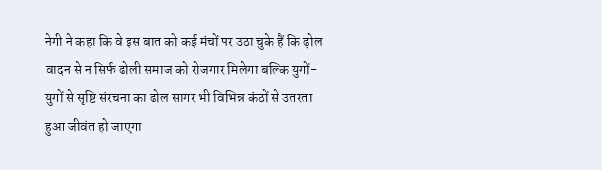नेगी ने कहा कि वे इस बात को कई मंचों पर उठा चुके हैं कि ढ़ोल वादन से न सिर्फ ढोली समाज को रोजगार मिलेगा बल्कि युगों-युगों से सृष्टि संरचना का ढोल सागर भी विभिन्न कंठों से उतरता हुआ जीवंत हो जाएगा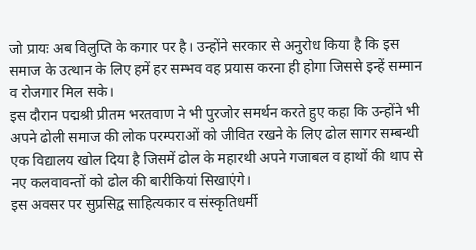जो प्रायः अब विलुप्ति के कगार पर है। उन्होंने सरकार से अनुरोध किया है कि इस समाज के उत्थान के लिए हमें हर सम्भव वह प्रयास करना ही होगा जिससे इन्हें सम्मान व रोजगार मिल सके।
इस दौरान पद्मश्री प्रीतम भरतवाण ने भी पुरजोर समर्थन करते हुए कहा कि उन्होंने भी अपने ढोली समाज की लोक परम्पराओं को जीवित रखने के लिए ढोल सागर सम्बन्धी एक विद्यालय खोल दिया है जिसमें ढोल के महारथी अपने गजाबल व हाथों की थाप से नए कलवावन्तों को ढोल की बारीकियां सिखाएंगे।
इस अवसर पर सुप्रसिद्व साहित्यकार व संस्कृतिधर्मी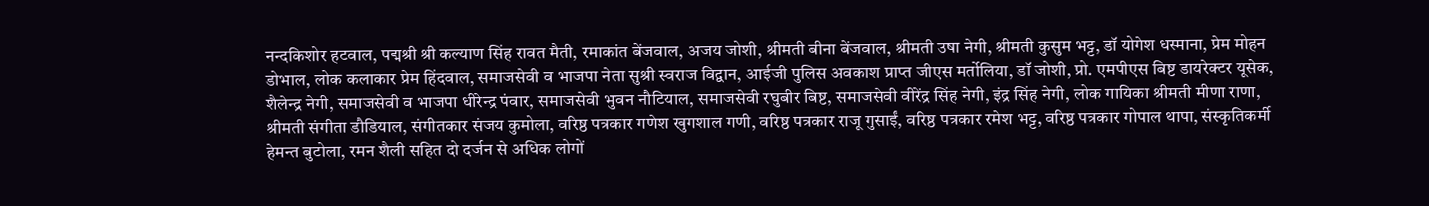नन्दकिशोर हटवाल, पद्मश्री श्री कल्याण सिंह रावत मैती, रमाकांत बेंजवाल, अजय जोशी, श्रीमती बीना बेंजवाल, श्रीमती उषा नेगी, श्रीमती कुसुम भट्ट, डॉ योगेश धस्माना, प्रेम मोहन डोभाल, लोक कलाकार प्रेम हिंदवाल, समाजसेवी व भाजपा नेता सुश्री स्वराज विद्वान, आईजी पुलिस अवकाश प्राप्त जीएस मर्तोलिया, डॉ जोशी, प्रो. एमपीएस बिष्ट डायरेक्टर यूसेक, शैलेन्द्र नेगी, समाजसेवी व भाजपा धीरेन्द्र पंवार, समाजसेवी भुवन नौटियाल, समाजसेवी रघुबीर बिष्ट, समाजसेवी वीरेंद्र सिंह नेगी, इंद्र सिंह नेगी, लोक गायिका श्रीमती मीणा राणा, श्रीमती संगीता डौडियाल, संगीतकार संजय कुमोला, वरिष्ठ पत्रकार गणेश खुगशाल गणी, वरिष्ठ पत्रकार राजू गुसाईं, वरिष्ठ पत्रकार रमेश भट्ट, वरिष्ठ पत्रकार गोपाल थापा, संस्कृतिकर्मी हेमन्त बुटोला, रमन शैली सहित दो दर्जन से अधिक लोगों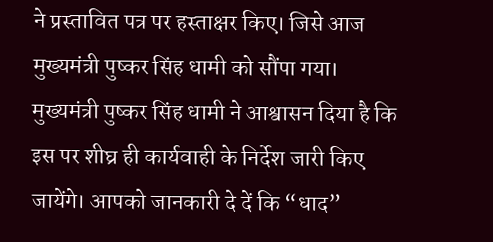ने प्रस्तावित पत्र पर हस्ताक्षर किए। जिसे आज मुख्यमंत्री पुष्कर सिंह धामी को सौंपा गया।
मुख्यमंत्री पुष्कर सिंह धामी ने आश्वासन दिया है कि इस पर शीघ्र ही कार्यवाही के निर्देश जारी किए जायेंगे। आपको जानकारी दे दें कि “धाद”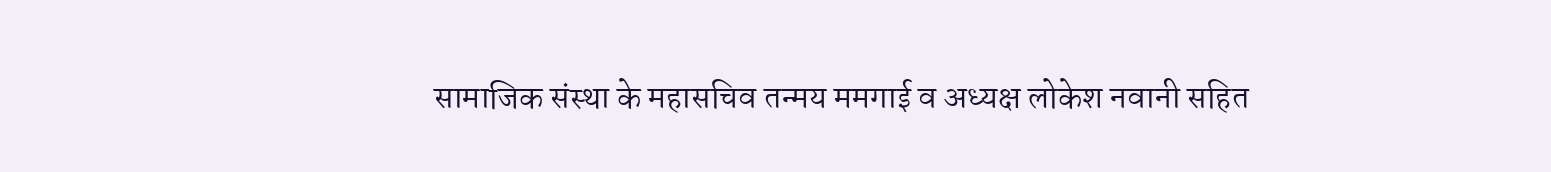सामाजिक संस्था के महासचिव तन्मय ममगाई व अध्यक्ष लोकेश नवानी सहित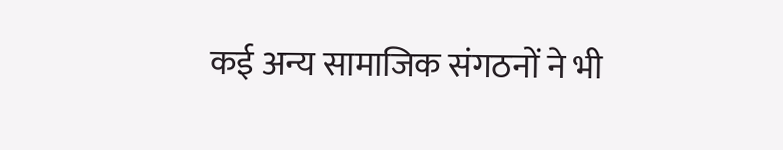कई अन्य सामाजिक संगठनों ने भी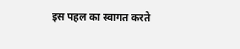इस पहल का स्वागत करते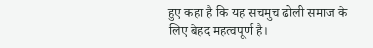हुए कहा है कि यह सचमुच ढोली समाज के लिए बेहद महत्वपूर्ण है।